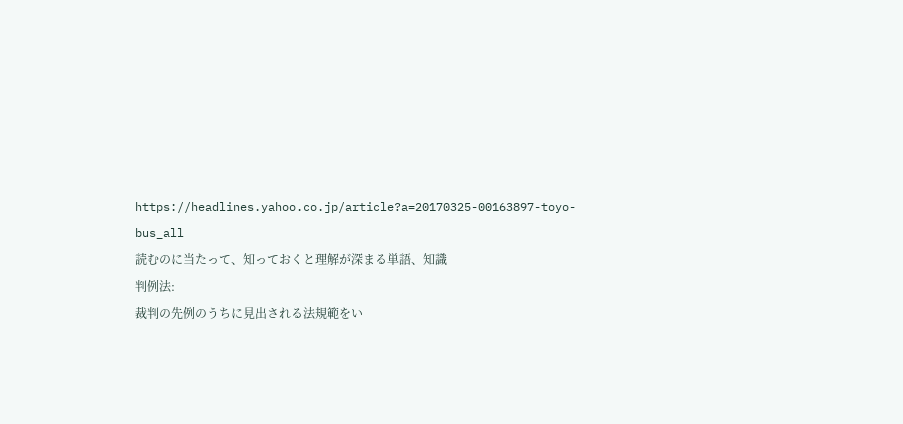https://headlines.yahoo.co.jp/article?a=20170325-00163897-toyo-bus_all
読むのに当たって、知っておくと理解が深まる単語、知識
判例法:
裁判の先例のうちに見出される法規範をい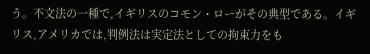う。不文法の一種で,イギリスのコモン・ローがその典型である。イギリス,アメリカでは,判例法は実定法としての拘束力をも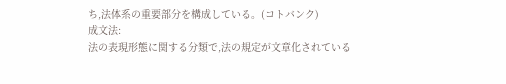ち,法体系の重要部分を構成している。(コトバンク)
成文法:
法の表現形態に関する分類で,法の規定が文章化されている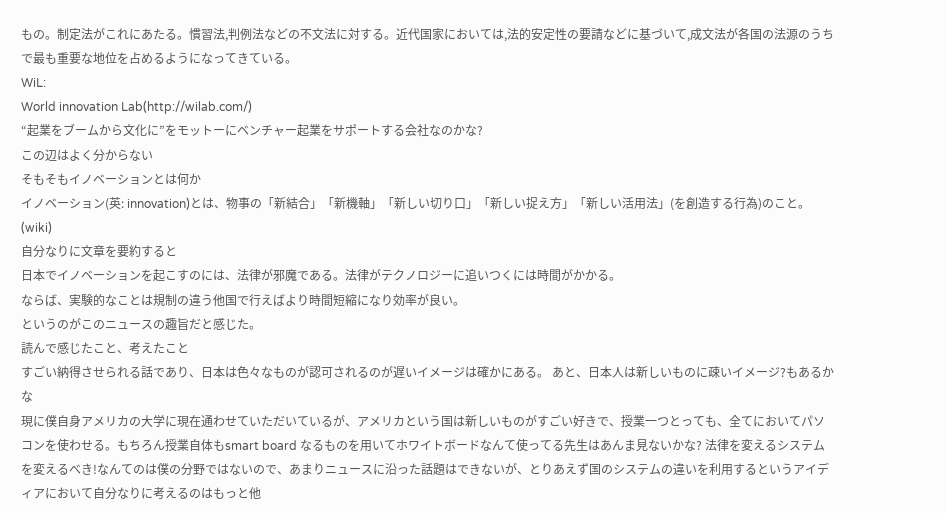もの。制定法がこれにあたる。慣習法,判例法などの不文法に対する。近代国家においては,法的安定性の要請などに基づいて,成文法が各国の法源のうちで最も重要な地位を占めるようになってきている。
WiL:
World innovation Lab(http://wilab.com/)
“起業をブームから文化に”をモットーにベンチャー起業をサポートする会社なのかな?
この辺はよく分からない
そもそもイノベーションとは何か
イノベーション(英: innovation)とは、物事の「新結合」「新機軸」「新しい切り口」「新しい捉え方」「新しい活用法」(を創造する行為)のこと。(wiki)
自分なりに文章を要約すると
日本でイノベーションを起こすのには、法律が邪魔である。法律がテクノロジーに追いつくには時間がかかる。
ならば、実験的なことは規制の違う他国で行えばより時間短縮になり効率が良い。
というのがこのニュースの趣旨だと感じた。
読んで感じたこと、考えたこと
すごい納得させられる話であり、日本は色々なものが認可されるのが遅いイメージは確かにある。 あと、日本人は新しいものに疎いイメージ?もあるかな
現に僕自身アメリカの大学に現在通わせていただいているが、アメリカという国は新しいものがすごい好きで、授業一つとっても、全てにおいてパソコンを使わせる。もちろん授業自体もsmart board なるものを用いてホワイトボードなんて使ってる先生はあんま見ないかな? 法律を変えるシステムを変えるべき!なんてのは僕の分野ではないので、あまりニュースに沿った話題はできないが、とりあえず国のシステムの違いを利用するというアイディアにおいて自分なりに考えるのはもっと他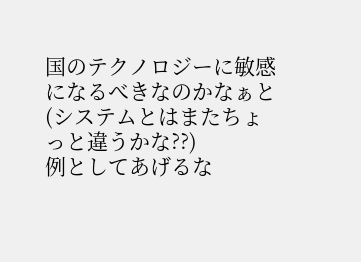国のテクノロジーに敏感になるべきなのかなぁと(システムとはまたちょっと違うかな??)
例としてあげるな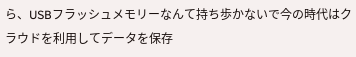ら、USBフラッシュメモリーなんて持ち歩かないで今の時代はクラウドを利用してデータを保存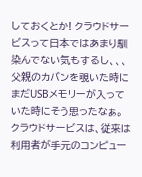しておくとか! クラウドサービスって日本ではあまり馴染んでない気もするし、、、父親のカバンを覗いた時にまだUSBメモリーが入っていた時にそう思ったなぁ。
クラウドサービスは、従来は利用者が手元のコンピュー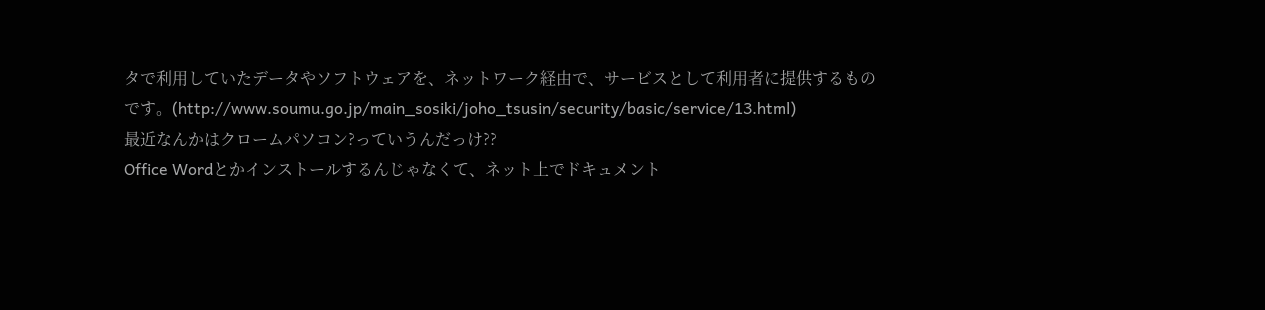タで利用していたデータやソフトウェアを、ネットワーク経由で、サービスとして利用者に提供するものです。(http://www.soumu.go.jp/main_sosiki/joho_tsusin/security/basic/service/13.html)
最近なんかはクロームパソコン?っていうんだっけ??
Office Wordとかインストールするんじゃなくて、ネット上でドキュメント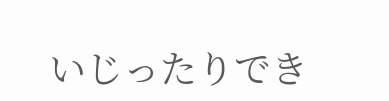いじったりでき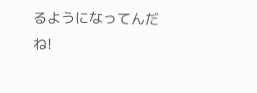るようになってんだね!